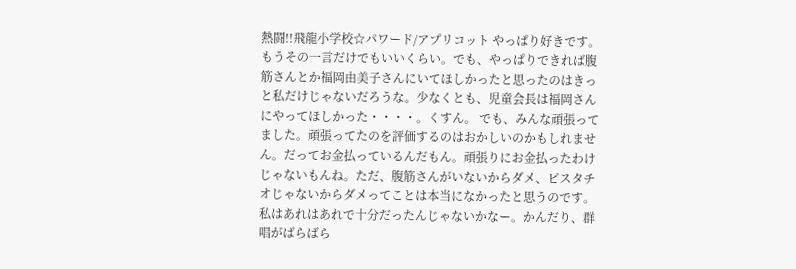熱闘!!飛龍小学校☆パワード/アプリコット やっぱり好きです。もうその一言だけでもいいくらい。でも、やっぱりできれば腹筋さんとか福岡由美子さんにいてほしかったと思ったのはきっと私だけじゃないだろうな。少なくとも、児童会長は福岡さんにやってほしかった・・・・。くすん。 でも、みんな頑張ってました。頑張ってたのを評価するのはおかしいのかもしれません。だってお金払っているんだもん。頑張りにお金払ったわけじゃないもんね。ただ、腹筋さんがいないからダメ、ピスタチオじゃないからダメってことは本当になかったと思うのです。私はあれはあれで十分だったんじゃないかなー。かんだり、群唱がばらばら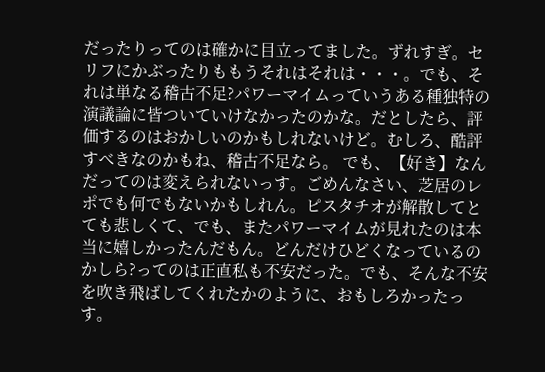だったりってのは確かに目立ってました。ずれすぎ。セリフにかぶったりももうそれはそれは・・・。でも、それは単なる稽古不足?パワーマイムっていうある種独特の演議論に皆ついていけなかったのかな。だとしたら、評価するのはおかしいのかもしれないけど。むしろ、酷評すべきなのかもね、稽古不足なら。 でも、【好き】なんだってのは変えられないっす。ごめんなさい、芝居のレポでも何でもないかもしれん。ピスタチオが解散してとても悲しくて、でも、またパワーマイムが見れたのは本当に嬉しかったんだもん。どんだけひどくなっているのかしら?ってのは正直私も不安だった。でも、そんな不安を吹き飛ばしてくれたかのように、おもしろかったっす。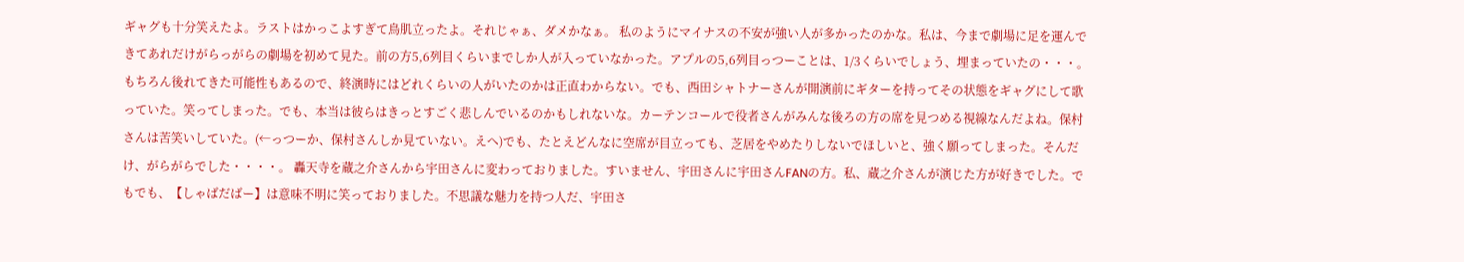ギャグも十分笑えたよ。ラストはかっこよすぎて鳥肌立ったよ。それじゃぁ、ダメかなぁ。 私のようにマイナスの不安が強い人が多かったのかな。私は、今まで劇場に足を運んできてあれだけがらっがらの劇場を初めて見た。前の方5,6列目くらいまでしか人が入っていなかった。アプルの5,6列目っつーことは、1/3くらいでしょう、埋まっていたの・・・。もちろん後れてきた可能性もあるので、終演時にはどれくらいの人がいたのかは正直わからない。でも、西田シャトナーさんが開演前にギターを持ってその状態をギャグにして歌っていた。笑ってしまった。でも、本当は彼らはきっとすごく悲しんでいるのかもしれないな。カーテンコールで役者さんがみんな後ろの方の席を見つめる視線なんだよね。保村さんは苦笑いしていた。(←っつーか、保村さんしか見ていない。えへ)でも、たとえどんなに空席が目立っても、芝居をやめたりしないでほしいと、強く願ってしまった。そんだけ、がらがらでした・・・・。 轟天寺を蔵之介さんから宇田さんに変わっておりました。すいません、宇田さんに宇田さんFANの方。私、蔵之介さんが演じた方が好きでした。でもでも、【しゃばだばー】は意味不明に笑っておりました。不思議な魅力を持つ人だ、宇田さ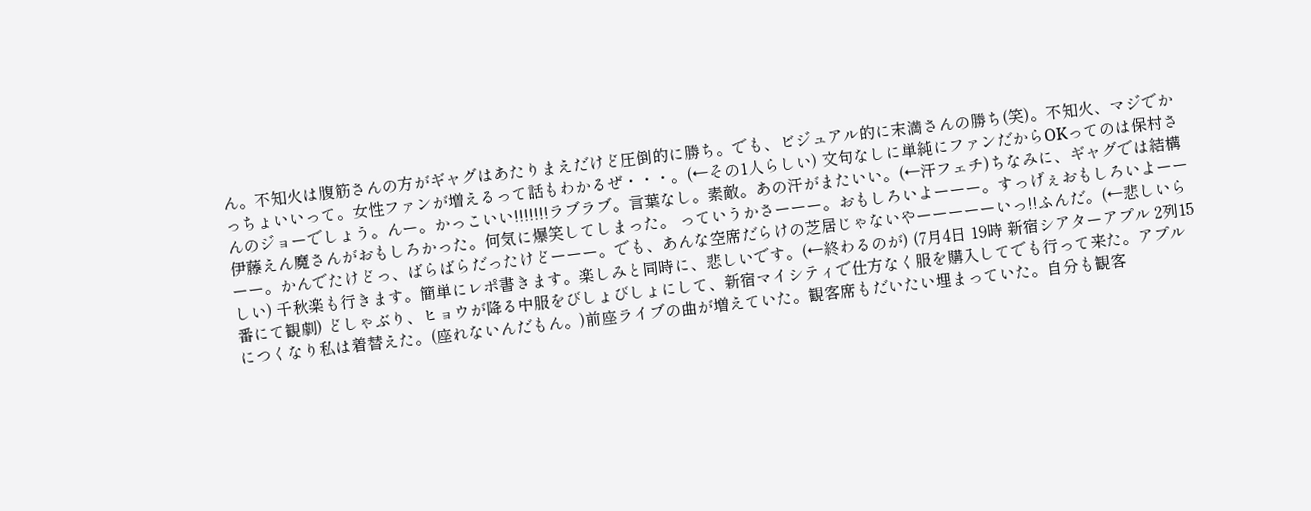ん。不知火は腹筋さんの方がギャグはあたりまえだけど圧倒的に勝ち。でも、ビジュアル的に末満さんの勝ち(笑)。不知火、マジでかっちょいいって。女性ファンが増えるって話もわかるぜ・・・。(←その1人らしい) 文句なしに単純にファンだからOKってのは保村さんのジョーでしょう。んー。かっこいい!!!!!!!ラブラブ。言葉なし。素敵。あの汗がまたいい。(←汗フェチ)ちなみに、ギャグでは結構伊藤えん魔さんがおもしろかった。何気に爆笑してしまった。 っていうかさーーー。おもしろいよーーー。すっげぇおもしろいよーーーー。かんでたけどっ、ばらばらだったけどーーー。でも、あんな空席だらけの芝居じゃないやーーーーーいっ!!ふんだ。(←悲しいらしい) 千秋楽も行きます。簡単にレポ書きます。楽しみと同時に、悲しいです。(←終わるのが) (7月4日 19時 新宿シアターアプル 2列15番にて観劇) どしゃぶり、ヒョウが降る中服をびしょびしょにして、新宿マイシティで仕方なく服を購入してでも行って来た。アプルにつくなり私は着替えた。(座れないんだもん。)前座ライブの曲が増えていた。観客席もだいたい埋まっていた。自分も観客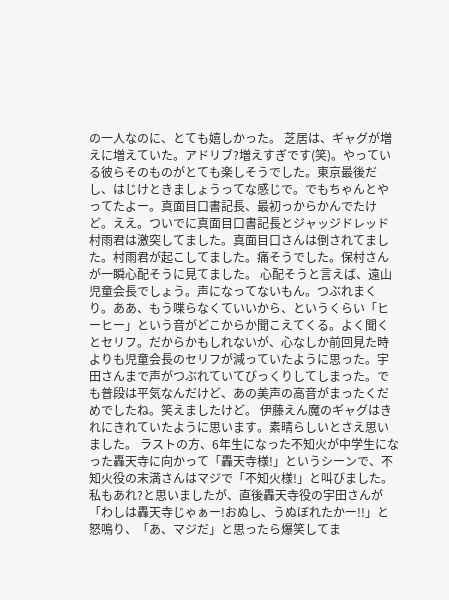の一人なのに、とても嬉しかった。 芝居は、ギャグが増えに増えていた。アドリブ?増えすぎです(笑)。やっている彼らそのものがとても楽しそうでした。東京最後だし、はじけときましょうってな感じで。でもちゃんとやってたよー。真面目口書記長、最初っからかんでたけど。ええ。ついでに真面目口書記長とジャッジドレッド村雨君は激突してました。真面目口さんは倒されてました。村雨君が起こしてました。痛そうでした。保村さんが一瞬心配そうに見てました。 心配そうと言えば、遠山児童会長でしょう。声になってないもん。つぶれまくり。ああ、もう喋らなくていいから、というくらい「ヒーヒー」という音がどこからか聞こえてくる。よく聞くとセリフ。だからかもしれないが、心なしか前回見た時よりも児童会長のセリフが減っていたように思った。宇田さんまで声がつぶれていてびっくりしてしまった。でも普段は平気なんだけど、あの美声の高音がまったくだめでしたね。笑えましたけど。 伊藤えん魔のギャグはきれにきれていたように思います。素晴らしいとさえ思いました。 ラストの方、6年生になった不知火が中学生になった轟天寺に向かって「轟天寺様!」というシーンで、不知火役の末満さんはマジで「不知火様!」と叫びました。私もあれ?と思いましたが、直後轟天寺役の宇田さんが「わしは轟天寺じゃぁー!おぬし、うぬぼれたかー!!」と怒鳴り、「あ、マジだ」と思ったら爆笑してま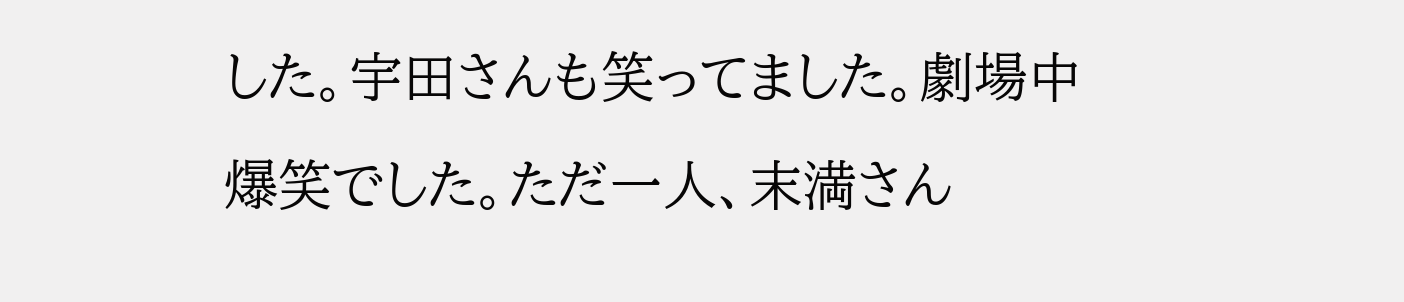した。宇田さんも笑ってました。劇場中爆笑でした。ただ一人、末満さん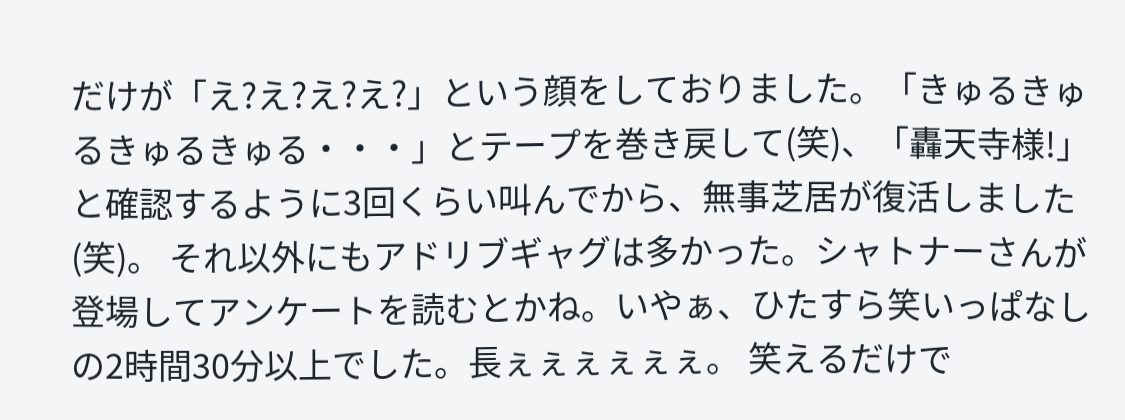だけが「え?え?え?え?」という顔をしておりました。「きゅるきゅるきゅるきゅる・・・」とテープを巻き戻して(笑)、「轟天寺様!」と確認するように3回くらい叫んでから、無事芝居が復活しました(笑)。 それ以外にもアドリブギャグは多かった。シャトナーさんが登場してアンケートを読むとかね。いやぁ、ひたすら笑いっぱなしの2時間30分以上でした。長ぇぇぇぇぇぇ。 笑えるだけで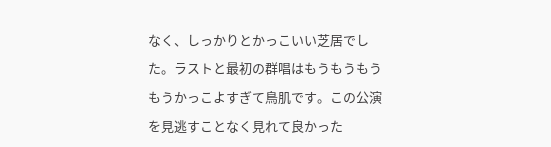なく、しっかりとかっこいい芝居でした。ラストと最初の群唱はもうもうもうもうかっこよすぎて鳥肌です。この公演を見逃すことなく見れて良かった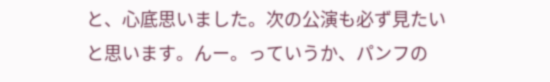と、心底思いました。次の公演も必ず見たいと思います。んー。っていうか、パンフの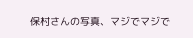保村さんの写真、マジでマジで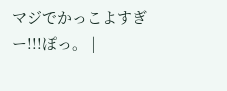マジでかっこよすぎー!!!ぽっ。 |